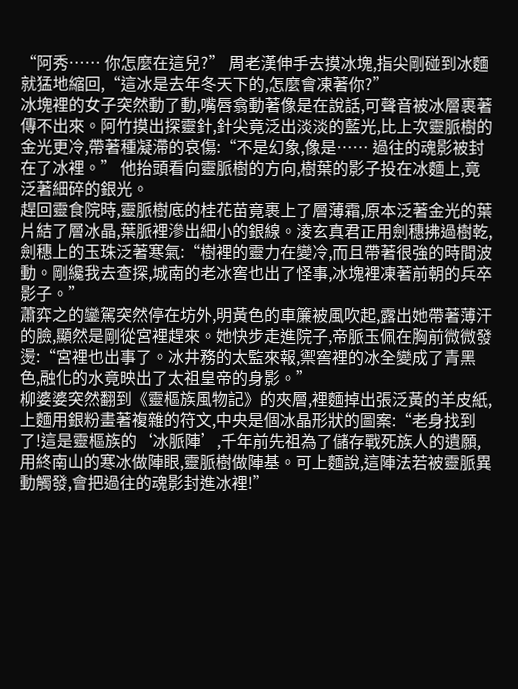“阿秀…… 你怎麼在這兒?” 周老漢伸手去摸冰塊,指尖剛碰到冰麵就猛地縮回,“這冰是去年冬天下的,怎麼會凍著你?”
冰塊裡的女子突然動了動,嘴唇翕動著像是在說話,可聲音被冰層裹著傳不出來。阿竹摸出探靈針,針尖竟泛出淡淡的藍光,比上次靈脈樹的金光更冷,帶著種凝滯的哀傷:“不是幻象,像是…… 過往的魂影被封在了冰裡。” 他抬頭看向靈脈樹的方向,樹葉的影子投在冰麵上,竟泛著細碎的銀光。
趕回靈食院時,靈脈樹底的桂花苗竟裹上了層薄霜,原本泛著金光的葉片結了層冰晶,葉脈裡滲出細小的銀線。淩玄真君正用劍穗拂過樹乾,劍穗上的玉珠泛著寒氣:“樹裡的靈力在變冷,而且帶著很強的時間波動。剛纔我去查探,城南的老冰窖也出了怪事,冰塊裡凍著前朝的兵卒影子。”
蕭弈之的鑾駕突然停在坊外,明黃色的車簾被風吹起,露出她帶著薄汗的臉,顯然是剛從宮裡趕來。她快步走進院子,帝脈玉佩在胸前微微發燙:“宮裡也出事了。冰井務的太監來報,禦窖裡的冰全變成了青黑色,融化的水竟映出了太祖皇帝的身影。”
柳婆婆突然翻到《靈樞族風物記》的夾層,裡麵掉出張泛黃的羊皮紙,上麵用銀粉畫著複雜的符文,中央是個冰晶形狀的圖案:“老身找到了!這是靈樞族的‘冰脈陣’,千年前先祖為了儲存戰死族人的遺願,用終南山的寒冰做陣眼,靈脈樹做陣基。可上麵說,這陣法若被靈脈異動觸發,會把過往的魂影封進冰裡!”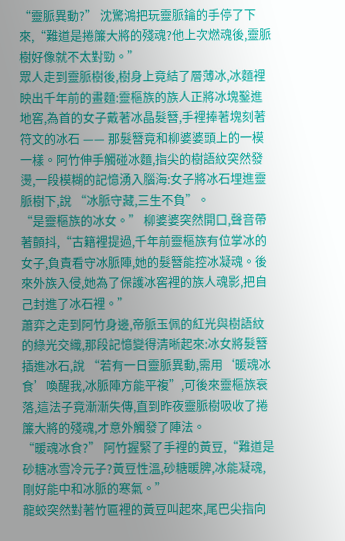“靈脈異動?” 沈驚鴻把玩靈脈鑰的手停了下來,“難道是捲簾大將的殘魂?他上次燃魂後,靈脈樹好像就不太對勁。”
眾人走到靈脈樹後,樹身上竟結了層薄冰,冰麵裡映出千年前的畫麵:靈樞族的族人正將冰塊鑿進地窖,為首的女子戴著冰晶髮簪,手裡捧著塊刻著符文的冰石 —— 那髮簪竟和柳婆婆頭上的一模一樣。阿竹伸手觸碰冰麵,指尖的樹語紋突然發燙,一段模糊的記憶湧入腦海:女子將冰石埋進靈脈樹下,說 “冰脈守藏,三生不負”。
“是靈樞族的冰女。” 柳婆婆突然開口,聲音帶著顫抖,“古籍裡提過,千年前靈樞族有位掌冰的女子,負責看守冰脈陣,她的髮簪能控冰凝魂。後來外族入侵,她為了保護冰窖裡的族人魂影,把自己封進了冰石裡。”
蕭弈之走到阿竹身邊,帝脈玉佩的紅光與樹語紋的綠光交織,那段記憶變得清晰起來:冰女將髮簪插進冰石,說 “若有一日靈脈異動,需用‘暖魂冰食’喚醒我,冰脈陣方能平複”,可後來靈樞族衰落,這法子竟漸漸失傳,直到昨夜靈脈樹吸收了捲簾大將的殘魂,才意外觸發了陣法。
“暖魂冰食?” 阿竹握緊了手裡的黃豆,“難道是砂糖冰雪冷元子?黃豆性溫,砂糖暖脾,冰能凝魂,剛好能中和冰脈的寒氣。”
龍蛟突然對著竹匾裡的黃豆叫起來,尾巴尖指向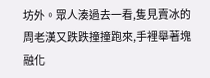坊外。眾人湊過去一看,隻見賣冰的周老漢又跌跌撞撞跑來,手裡舉著塊融化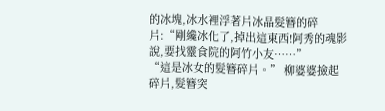的冰塊,冰水裡浮著片冰晶髮簪的碎片:“剛纔冰化了,掉出這東西!阿秀的魂影說,要找靈食院的阿竹小友……”
“這是冰女的髮簪碎片。” 柳婆婆撿起碎片,髮簪突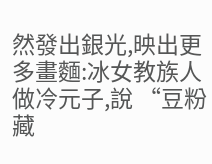然發出銀光,映出更多畫麵:冰女教族人做冷元子,說 “豆粉藏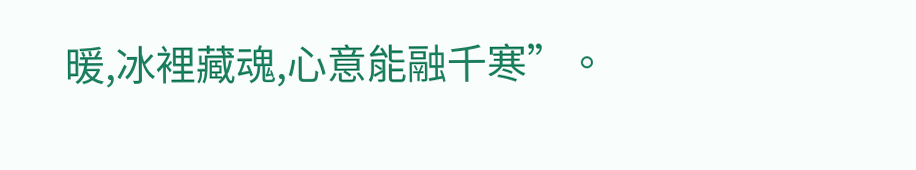暖,冰裡藏魂,心意能融千寒”。